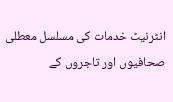انٹرنیٹ خدمات کی مسلسل معطلی صحافیوں اور تاجروں کے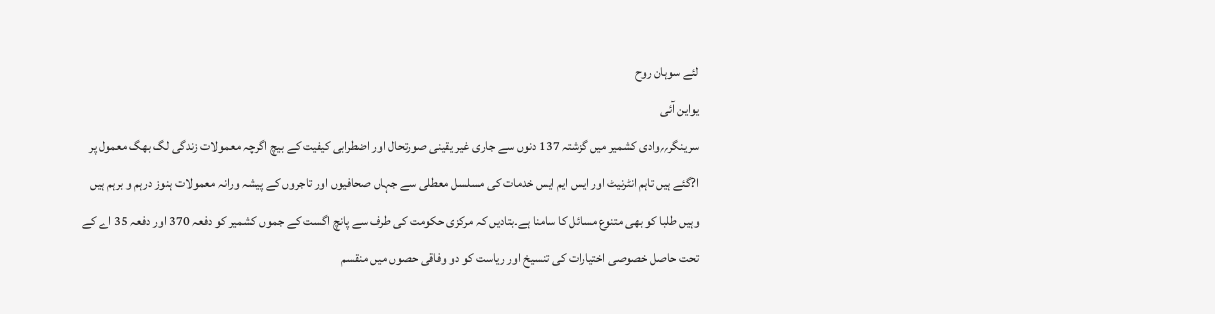لئے سوہان روح
یواین آئی
سرینگر؍؍وادی کشمیر میں گزشتہ 137 دنوں سے جاری غیر یقینی صورتحال اور اضطرابی کیفیت کے بیچ اگرچہ معمولات زندگی لگ بھگ معمول پر ا?گئے ہیں تاہم انٹرنیٹ اور ایس ایم ایس خدمات کی مسلسل معطلی سے جہاں صحافیوں اور تاجروں کے پیشہ ورانہ معمولات ہنوز درہم و برہم ہیں وہیں طلبا کو بھی متنوع مسائل کا سامنا ہے۔بتادیں کہ مرکزی حکومت کی طرف سے پانچ اگست کے جموں کشمیر کو دفعہ 370 اور دفعہ 35 اے کے تحت حاصل خصوصی اختیارات کی تنسیخ اور ریاست کو دو وفاقی حصوں میں منقسم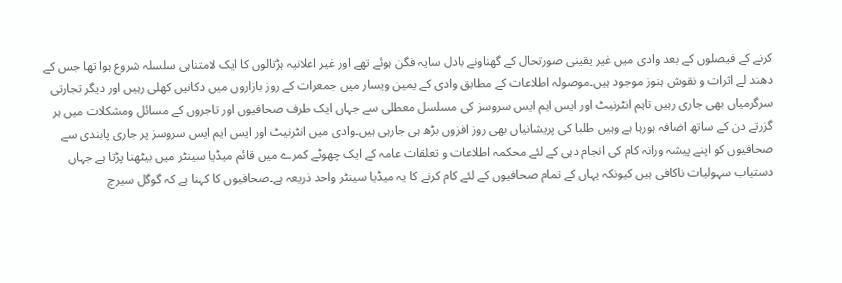کرنے کے فیصلوں کے بعد وادی میں غیر یقینی صورتحال کے گھناونے بادل سایہ فگن ہوئے تھے اور غیر اعلانیہ ہڑتالوں کا ایک لامتناہی سلسلہ شروع ہوا تھا جس کے دھند لے اثرات و نقوش ہنوز موجود ہیں۔موصولہ اطلاعات کے مطابق وادی کے یمین ویسار میں جمعرات کے روز بازاروں میں دکانیں کھلی رہیں اور دیگر تجارتی سرگرمیاں بھی جاری رہیں تاہم انٹرنیٹ اور ایس ایم ایس سروسز کی مسلسل معطلی سے جہاں ایک طرف صحافیوں اور تاجروں کے مسائل ومشکلات میں ہر گزرتے دن کے ساتھ اضافہ ہورہا ہے وہیں طلبا کی پریشانیاں بھی روز افزوں بڑھ ہی جارہی ہیں۔وادی میں انٹرنیٹ اور ایس ایم ایس سروسز پر جاری پابندی سے صحافیوں کو اپنے پیشہ ورانہ کام کی انجام دہی کے لئے محکمہ اطلاعات و تعلقات عامہ کے ایک چھوٹے کمرے میں قائم میڈیا سینٹر میں بیٹھنا پڑتا ہے جہاں دستیاب سہولیات ناکافی ہیں کیونکہ یہاں کے تمام صحافیوں کے لئے کام کرنے کا یہ میڈیا سینٹر واحد ذریعہ ہے۔صحافیوں کا کہنا ہے کہ گوگل سیرچ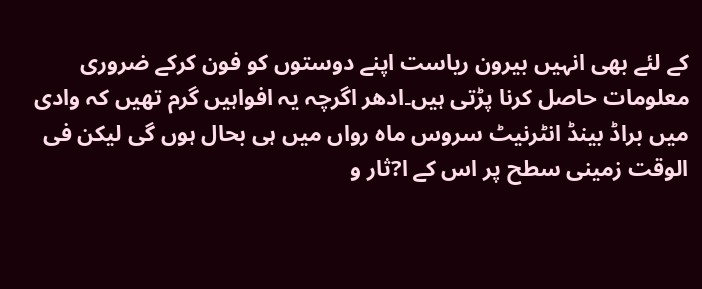کے لئے بھی انہیں بیرون ریاست اپنے دوستوں کو فون کرکے ضروری معلومات حاصل کرنا پڑتی ہیں۔ادھر اگرچہ یہ افواہیں گرم تھیں کہ وادی میں براڈ بینڈ انٹرنیٹ سروس ماہ رواں میں ہی بحال ہوں گی لیکن فی الوقت زمینی سطح پر اس کے ا?ثار و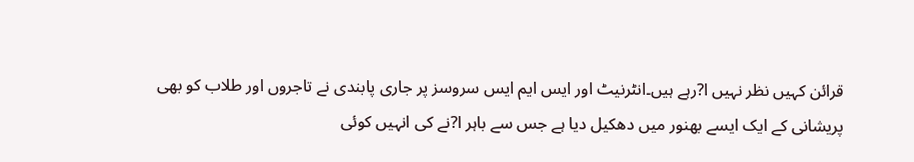قرائن کہیں نظر نہیں ا?رہے ہیں۔انٹرنیٹ اور ایس ایم ایس سروسز پر جاری پابندی نے تاجروں اور طلاب کو بھی پریشانی کے ایک ایسے بھنور میں دھکیل دیا ہے جس سے باہر ا?نے کی انہیں کوئی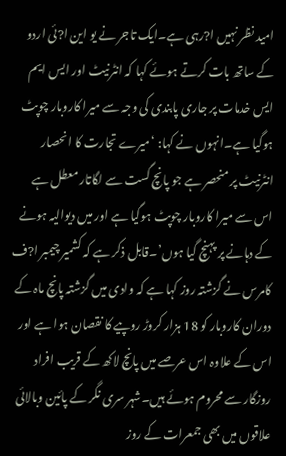امید نظر نہیں ا?رہی ہے۔ایک تاجر نے یو این ا?ئی اردو کے ساتھ بات کرتے ہوئے کہا کہ انٹرنیٹ اور ایس ایم ایس خدمات پر جاری پابندی کی وجہ سے میرا کاروبار چوپٹ ہوگیا ہے۔انہوں نے کہا: ‘میرے تجارت کا انحصار انٹرنیٹ پر منحصر ہے جو پانچ گست سے لگاتار معطل ہے اس سے میرا کاروبار چوپٹ ہوگیا ہے اور میں دیوالیہ ہونے کے دہانے پر پہنچ گیا ہوں’۔قابل ذکر ہے کہ کشمیر چیمبر ا?ف کامرس نے گزشتہ روز کہا ہے کہ وادی میں گزشتہ پانچ ماہ کے دوران کاروبار کو 18 ہزار کروڑ روپیے کا نقصان ہوا ہے اور اس کے علاوہ اس عرصے میں پانچ لاکھ کے قریب افراد روزگار سے محروم ہوئے ہیں۔شہر سری نگر کے پائین وبالائی علاقوں میں بھی جمعرات کے روز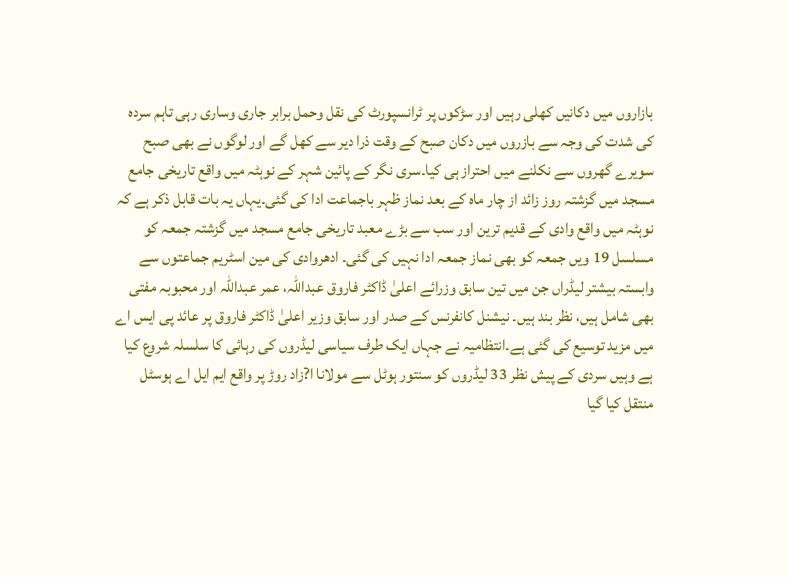بازاروں میں دکانیں کھلی رہیں اور سڑکوں پر ٹرانسپورٹ کی نقل وحمل برابر جاری وساری رہی تاہم سردہ کی شدت کی وجہ سے بازروں میں دکان صبح کے وقت ذرا دیر سے کھل گے اور لوگوں نے بھی صبح سویرے گھروں سے نکلنے میں احتراز ہی کیا۔سری نگر کے پائین شہر کے نوہٹہ میں واقع تاریخی جامع مسجد میں گزشتہ روز زائد از چار ماہ کے بعد نماز ظہر باجماعت ادا کی گئی۔یہاں یہ بات قابل ذکر ہے کہ نوہٹہ میں واقع وادی کے قدیم ترین اور سب سے بڑے معبد تاریخی جامع مسجد میں گزشتہ جمعہ کو مسلسل 19 ویں جمعہ کو بھی نماز جمعہ ادا نہیں کی گئی۔ ادھروادی کی مین اسٹریم جماعتوں سے وابستہ بیشتر لیڈراں جن میں تین سابق وزرائے اعلیٰ ڈاکٹر فاروق عبداللہ، عمر عبداللہ اور محبوبہ مفتی بھی شامل ہیں، نظر بند ہیں۔ نیشنل کانفرنس کے صدر اور سابق وزیر اعلیٰ ڈاکٹر فاروق پر عائد پی ایس اے میں مزید توسیع کی گئی ہے۔انتظامیہ نے جہاں ایک طرف سیاسی لیڈروں کی رہائی کا سلسلہ شروع کیا ہے وہیں سردی کے پیش نظر 33 لیڈروں کو سنتور ہوٹل سے مولانا ا?زاد روڑ پر واقع ایم ایل اے ہوسٹل منتقل کیا گیا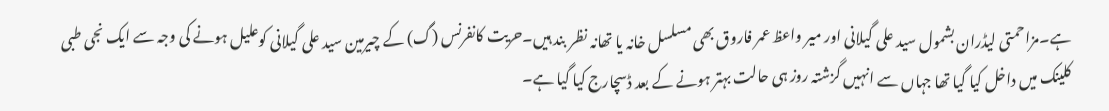ہے۔مزاحمتی لیڈران بشمول سید علی گیلانی اور میر واعظ عمر فاروق بھی مسلسل خانہ یا تھانہ نظر بند ہیں۔حریت کانفرنس (گ) کے چیرمین سید علی گیلانی کوعلیل ہونے کی وجہ سے ایک نجی طبی کلینک میں داخل کیا گیا تھا جہاں سے انہیں گزشتہ روز ہی حالت بہتر ہونے کے بعد ڈسچارج کیا گیا ہے۔